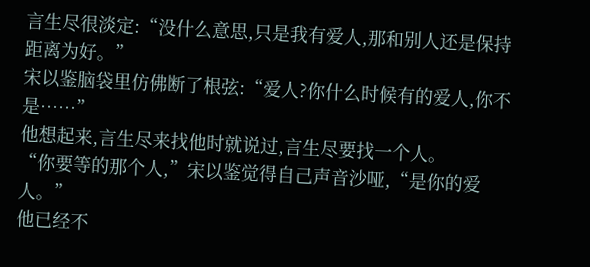言生尽很淡定:“没什么意思,只是我有爱人,那和别人还是保持距离为好。”
宋以鉴脑袋里仿佛断了根弦:“爱人?你什么时候有的爱人,你不是……”
他想起来,言生尽来找他时就说过,言生尽要找一个人。
“你要等的那个人,”宋以鉴觉得自己声音沙哑,“是你的爱人。”
他已经不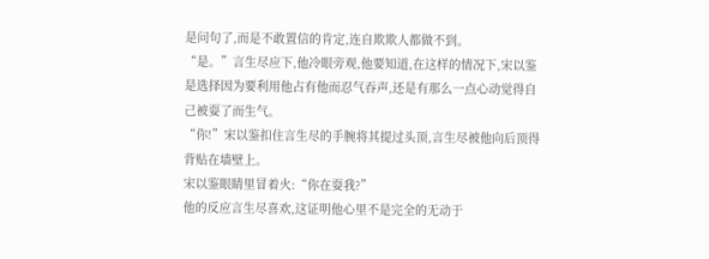是问句了,而是不敢置信的肯定,连自欺欺人都做不到。
“是。”言生尽应下,他冷眼旁观,他要知道,在这样的情况下,宋以鉴是选择因为要利用他占有他而忍气吞声,还是有那么一点心动觉得自己被耍了而生气。
“你!”宋以鉴扣住言生尽的手腕将其提过头顶,言生尽被他向后顶得背贴在墙壁上。
宋以鉴眼睛里冒着火:“你在耍我?”
他的反应言生尽喜欢,这证明他心里不是完全的无动于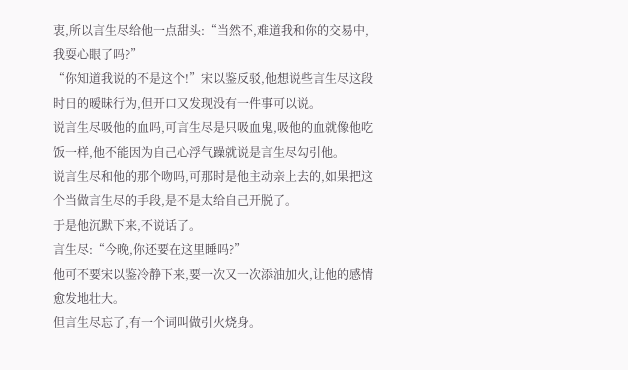衷,所以言生尽给他一点甜头:“当然不,难道我和你的交易中,我耍心眼了吗?”
“你知道我说的不是这个!”宋以鉴反驳,他想说些言生尽这段时日的暧昧行为,但开口又发现没有一件事可以说。
说言生尽吸他的血吗,可言生尽是只吸血鬼,吸他的血就像他吃饭一样,他不能因为自己心浮气躁就说是言生尽勾引他。
说言生尽和他的那个吻吗,可那时是他主动亲上去的,如果把这个当做言生尽的手段,是不是太给自己开脱了。
于是他沉默下来,不说话了。
言生尽:“今晚,你还要在这里睡吗?”
他可不要宋以鉴冷静下来,要一次又一次添油加火,让他的感情愈发地壮大。
但言生尽忘了,有一个词叫做引火烧身。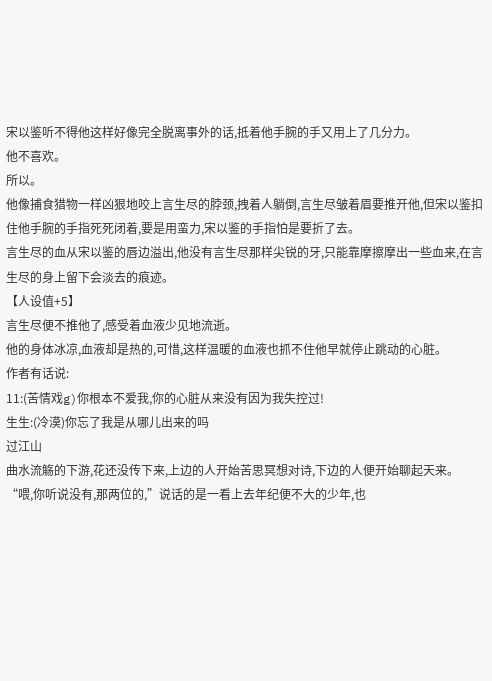宋以鉴听不得他这样好像完全脱离事外的话,抵着他手腕的手又用上了几分力。
他不喜欢。
所以。
他像捕食猎物一样凶狠地咬上言生尽的脖颈,拽着人躺倒,言生尽皱着眉要推开他,但宋以鉴扣住他手腕的手指死死闭着,要是用蛮力,宋以鉴的手指怕是要折了去。
言生尽的血从宋以鉴的唇边溢出,他没有言生尽那样尖锐的牙,只能靠摩擦摩出一些血来,在言生尽的身上留下会淡去的痕迹。
【人设值+5】
言生尽便不推他了,感受着血液少见地流逝。
他的身体冰凉,血液却是热的,可惜,这样温暖的血液也抓不住他早就停止跳动的心脏。
作者有话说:
11:(苦情戏g)你根本不爱我,你的心脏从来没有因为我失控过!
生生:(冷漠)你忘了我是从哪儿出来的吗
过江山
曲水流觞的下游,花还没传下来,上边的人开始苦思冥想对诗,下边的人便开始聊起天来。
“喂,你听说没有,那两位的,”说话的是一看上去年纪便不大的少年,也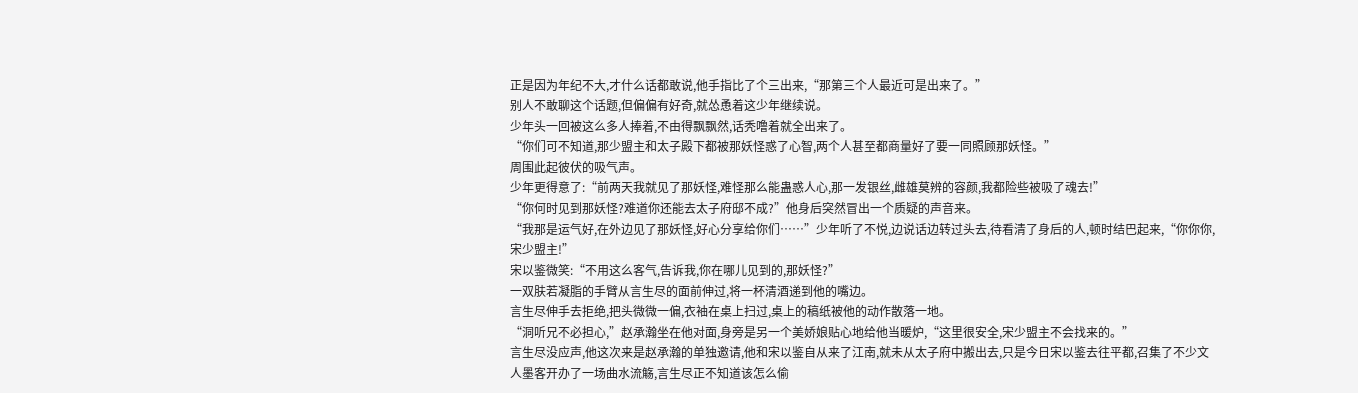正是因为年纪不大,才什么话都敢说,他手指比了个三出来,“那第三个人最近可是出来了。”
别人不敢聊这个话题,但偏偏有好奇,就怂恿着这少年继续说。
少年头一回被这么多人捧着,不由得飘飘然,话秃噜着就全出来了。
“你们可不知道,那少盟主和太子殿下都被那妖怪惑了心智,两个人甚至都商量好了要一同照顾那妖怪。”
周围此起彼伏的吸气声。
少年更得意了:“前两天我就见了那妖怪,难怪那么能蛊惑人心,那一发银丝,雌雄莫辨的容颜,我都险些被吸了魂去!”
“你何时见到那妖怪?难道你还能去太子府邸不成?”他身后突然冒出一个质疑的声音来。
“我那是运气好,在外边见了那妖怪,好心分享给你们……”少年听了不悦,边说话边转过头去,待看清了身后的人,顿时结巴起来,“你你你,宋少盟主!”
宋以鉴微笑:“不用这么客气,告诉我,你在哪儿见到的,那妖怪?”
一双肤若凝脂的手臂从言生尽的面前伸过,将一杯清酒递到他的嘴边。
言生尽伸手去拒绝,把头微微一偏,衣袖在桌上扫过,桌上的稿纸被他的动作散落一地。
“洞听兄不必担心,”赵承瀚坐在他对面,身旁是另一个美娇娘贴心地给他当暖炉,“这里很安全,宋少盟主不会找来的。”
言生尽没应声,他这次来是赵承瀚的单独邀请,他和宋以鉴自从来了江南,就未从太子府中搬出去,只是今日宋以鉴去往平都,召集了不少文人墨客开办了一场曲水流觞,言生尽正不知道该怎么偷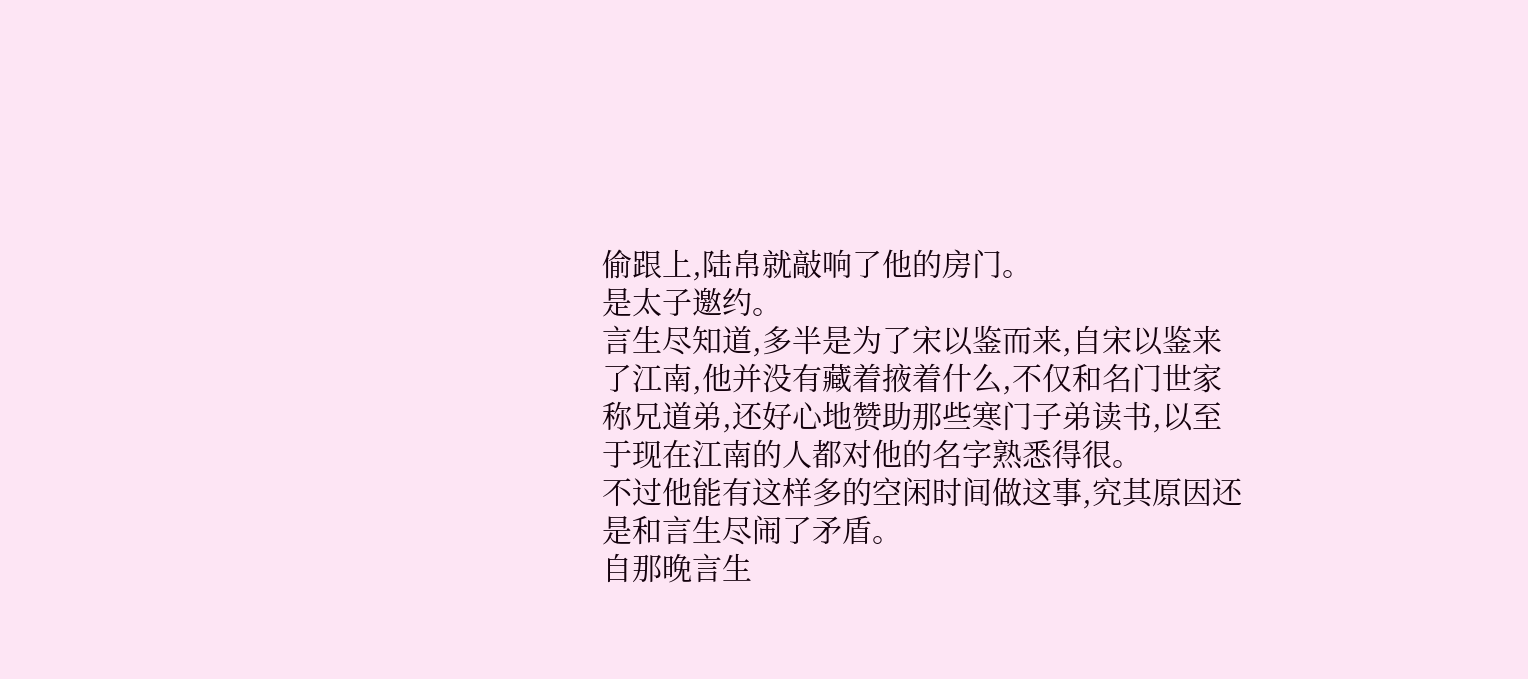偷跟上,陆帛就敲响了他的房门。
是太子邀约。
言生尽知道,多半是为了宋以鉴而来,自宋以鉴来了江南,他并没有藏着掖着什么,不仅和名门世家称兄道弟,还好心地赞助那些寒门子弟读书,以至于现在江南的人都对他的名字熟悉得很。
不过他能有这样多的空闲时间做这事,究其原因还是和言生尽闹了矛盾。
自那晚言生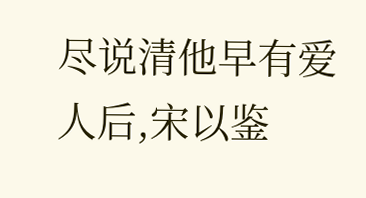尽说清他早有爱人后,宋以鉴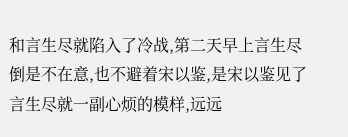和言生尽就陷入了冷战,第二天早上言生尽倒是不在意,也不避着宋以鉴,是宋以鉴见了言生尽就一副心烦的模样,远远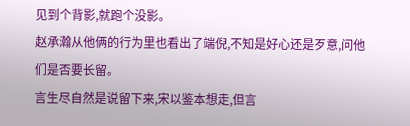见到个背影,就跑个没影。
赵承瀚从他俩的行为里也看出了端倪,不知是好心还是歹意,问他们是否要长留。
言生尽自然是说留下来,宋以鉴本想走,但言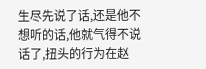生尽先说了话,还是他不想听的话,他就气得不说话了,扭头的行为在赵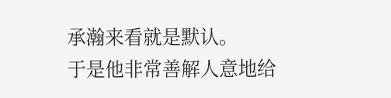承瀚来看就是默认。
于是他非常善解人意地给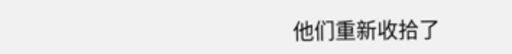他们重新收拾了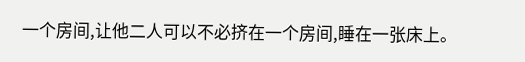一个房间,让他二人可以不必挤在一个房间,睡在一张床上。